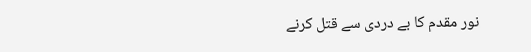نور مقدم کا بے دردی سے قتل کرنے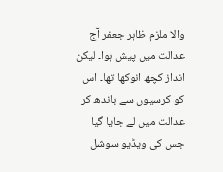والا ملزم ظاہر جعفر آج عدالت میں پیش ہوا۔ لیکن انداز کچھ انوکھا تھا۔ اس کو کرسیوں سے باندھ کر عدالت میں لے جایا گیا جس کی ویڈیو سوشل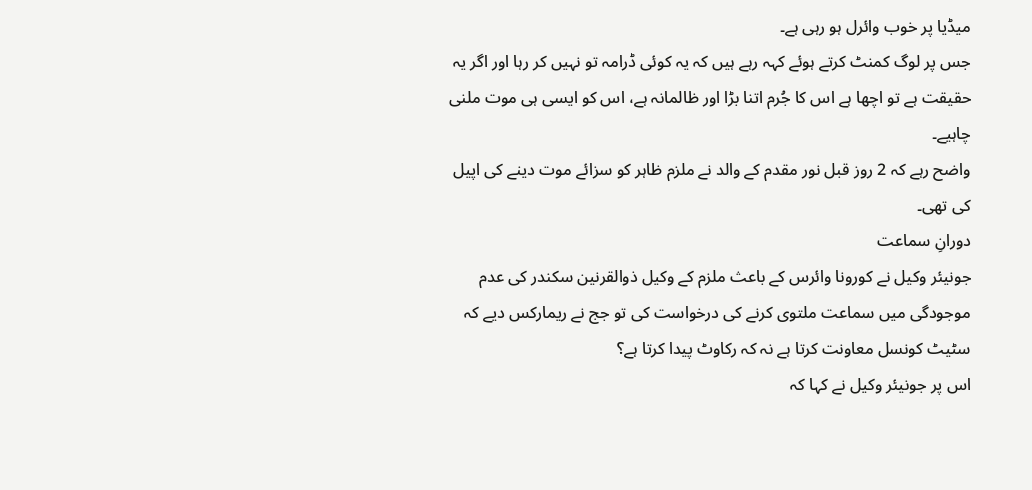میڈیا پر خوب وائرل ہو رہی ہے۔
جس پر لوگ کمنٹ کرتے ہوئے کہہ رہے ہیں کہ یہ کوئی ڈرامہ تو نہیں کر رہا اور اگر یہ حقیقت ہے تو اچھا ہے اس کا جُرم اتنا بڑا اور ظالمانہ ہے، اس کو ایسی ہی موت ملنی چاہیے۔
واضح رہے کہ 2 روز قبل نور مقدم کے والد نے ملزم ظاہر کو سزائے موت دینے کی اپیل کی تھی۔
دورانِ سماعت
جونیئر وکیل نے کورونا وائرس کے باعث ملزم کے وکیل ذوالقرنین سکندر کی عدم موجودگی میں سماعت ملتوی کرنے کی درخواست کی تو جج نے ریمارکس دیے کہ سٹیٹ کونسل معاونت کرتا ہے نہ کہ رکاوٹ پیدا کرتا ہے؟
اس پر جونیئر وکیل نے کہا کہ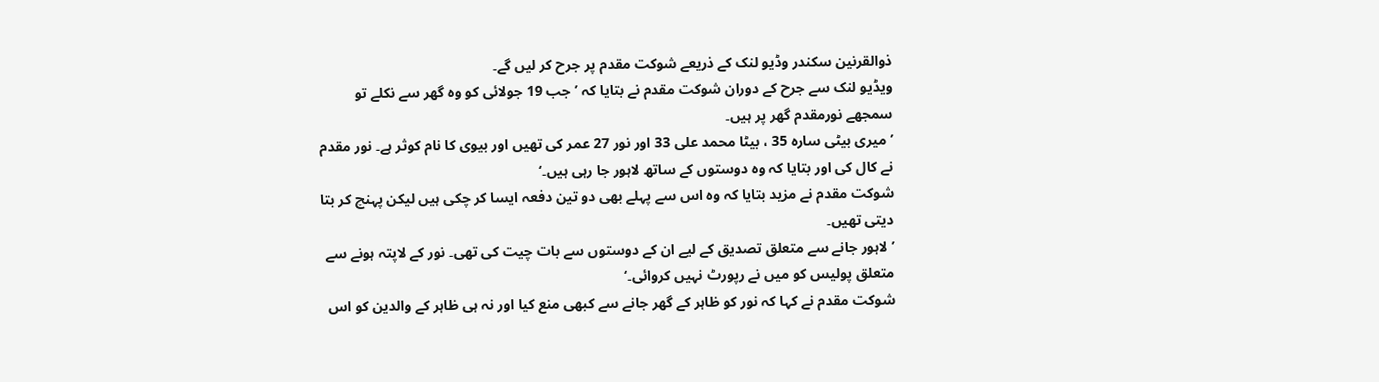ذوالقرنین سکندر وڈیو لنک کے ذریعے شوکت مقدم پر جرح کر لیں گے۔
ویڈیو لنک سے جرح کے دوران شوکت مقدم نے بتایا کہ ’جب 19 جولائی کو وہ گھر سے نکلے تو سمجھے نورمقدم گھر پر ہیں۔
’میری بیٹی سارہ 35 ، بیٹا محمد علی 33 اور نور 27 عمر کی تھیں اور بیوی کا نام کوثر ہے۔ نور مقدم نے کال کی اور بتایا کہ وہ دوستوں کے ساتھ لاہور جا رہی ہیں۔‘
شوکت مقدم نے مزید بتایا کہ وہ اس سے پہلے بھی دو تین دفعہ ایسا کر چکی ہیں لیکن پہنچ کر بتا دیتی تھیں۔
’لاہور جانے سے متعلق تصدیق کے لیے ان کے دوستوں سے بات چیت کی تھی۔ نور کے لاپتہ ہونے سے متعلق پولیس کو میں نے رپورٹ نہیں کروائی۔‘
شوکت مقدم نے کہا کہ نور کو ظاہر کے گھر جانے سے کبھی منع کیا اور نہ ہی ظاہر کے والدین کو اس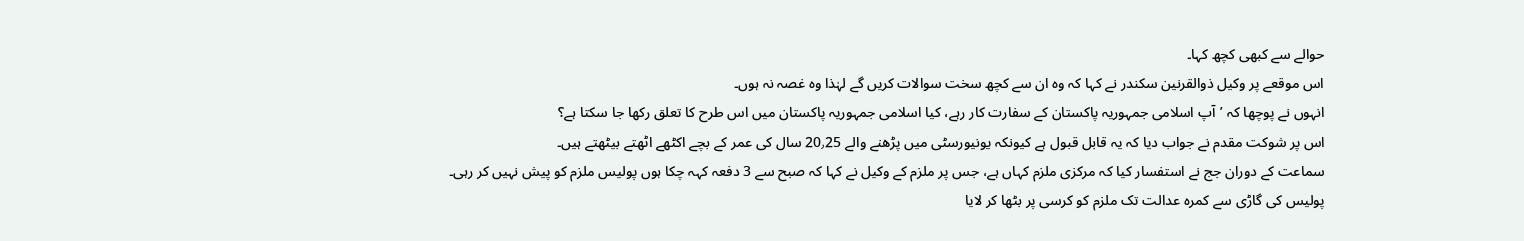حوالے سے کبھی کچھ کہا۔
اس موقعے پر وکیل ذوالقرنین سکندر نے کہا کہ وہ ان سے کچھ سخت سوالات کریں گے لہٰذا وہ غصہ نہ ہوں۔
انہوں نے پوچھا کہ ’آپ اسلامی جمہوریہ پاکستان کے سفارت کار رہے، کیا اسلامی جمہوریہ پاکستان میں اس طرح کا تعلق رکھا جا سکتا ہے؟
اس پر شوکت مقدم نے جواب دیا کہ یہ قابل قبول ہے کیونکہ یونیورسٹی میں پڑھنے والے 20٫25 سال کی عمر کے بچے اکٹھے اٹھتے بیٹھتے ہیں۔
سماعت کے دوران جج نے استفسار کیا کہ مرکزی ملزم کہاں ہے، جس پر ملزم کے وکیل نے کہا کہ صبح سے 3 دفعہ کہہ چکا ہوں پولیس ملزم کو پیش نہیں کر رہی۔
پولیس کی گاڑی سے کمرہ عدالت تک ملزم کو کرسی پر بٹھا کر لایا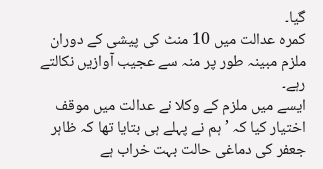گیا۔
کمرہ عدالت میں 10 منٹ کی پیشی کے دوران ملزم مبینہ طور پر منہ سے عجیب آوازیں نکالتے رہے۔
ایسے میں ملزم کے وکلا نے عدالت میں موقف اختیار کیا کہ ’ہم نے پہلے ہی بتایا تھا کہ ظاہر جعفر کی دماغی حالت بہت خراب ہے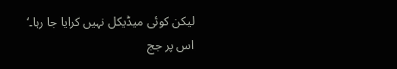لیکن کوئی میڈیکل نہیں کرایا جا رہا۔‘
اس پر جج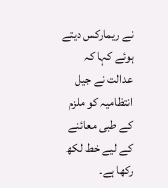نے ریمارکس دیتے ہوئے کہا کہ عدالت نے جیل انتظامیہ کو ملزم کے طبی معائنے کے لیے خط لکھ رکھا ہے۔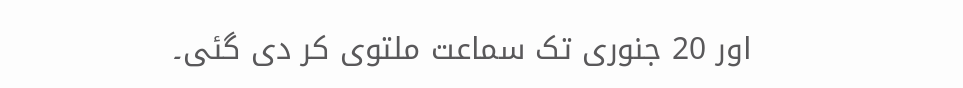اور 20 جنوری تک سماعت ملتوی کر دی گئی۔